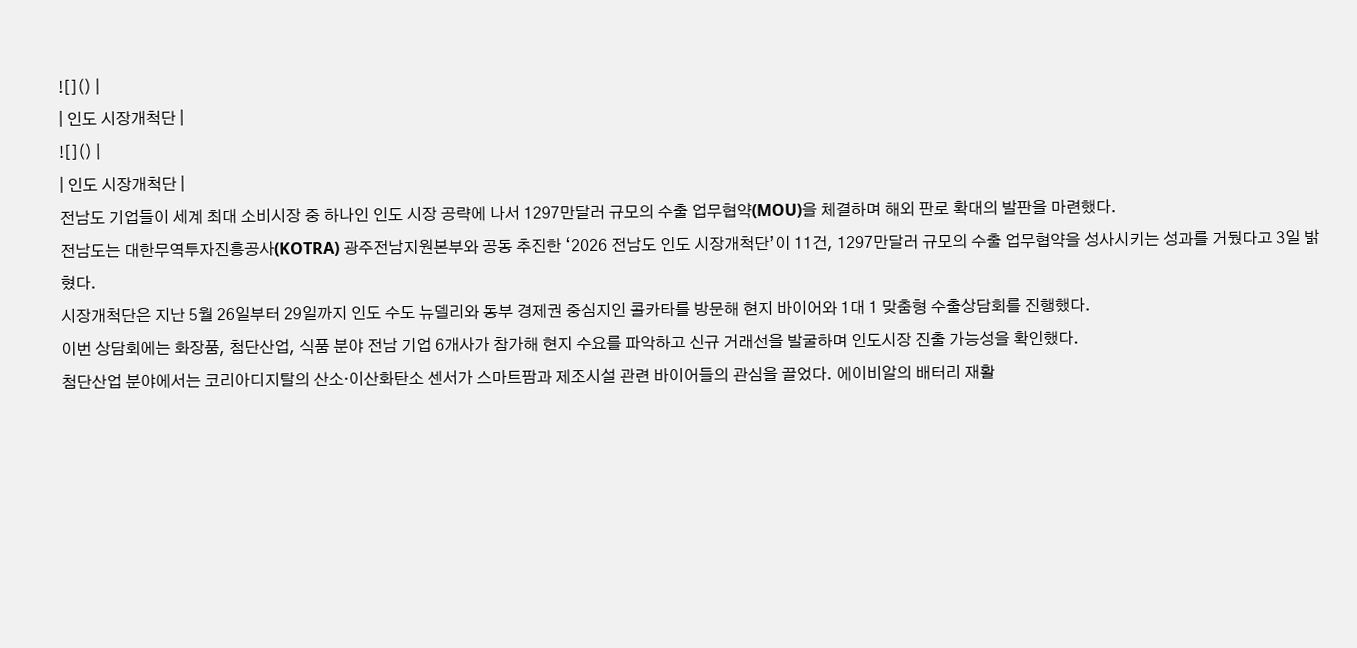![]() |
| 인도 시장개척단 |
![]() |
| 인도 시장개척단 |
전남도 기업들이 세계 최대 소비시장 중 하나인 인도 시장 공략에 나서 1297만달러 규모의 수출 업무협약(MOU)을 체결하며 해외 판로 확대의 발판을 마련했다.
전남도는 대한무역투자진흥공사(KOTRA) 광주전남지원본부와 공동 추진한 ‘2026 전남도 인도 시장개척단’이 11건, 1297만달러 규모의 수출 업무협약을 성사시키는 성과를 거뒀다고 3일 밝혔다.
시장개척단은 지난 5월 26일부터 29일까지 인도 수도 뉴델리와 동부 경제권 중심지인 콜카타를 방문해 현지 바이어와 1대 1 맞춤형 수출상담회를 진행했다.
이번 상담회에는 화장품, 첨단산업, 식품 분야 전남 기업 6개사가 참가해 현지 수요를 파악하고 신규 거래선을 발굴하며 인도시장 진출 가능성을 확인했다.
첨단산업 분야에서는 코리아디지탈의 산소·이산화탄소 센서가 스마트팜과 제조시설 관련 바이어들의 관심을 끌었다. 에이비알의 배터리 재활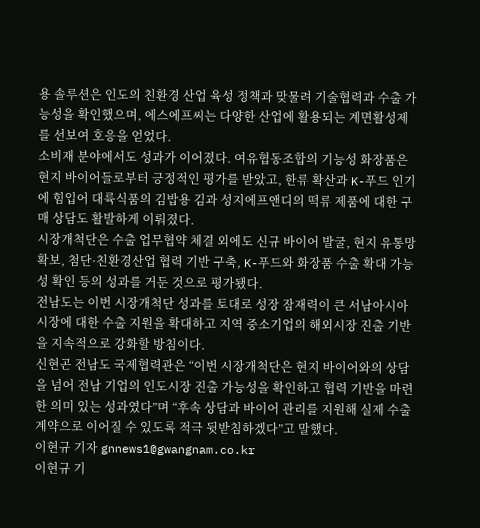용 솔루션은 인도의 친환경 산업 육성 정책과 맞물려 기술협력과 수출 가능성을 확인했으며, 에스에프씨는 다양한 산업에 활용되는 계면활성제를 선보여 호응을 얻었다.
소비재 분야에서도 성과가 이어졌다. 여유협동조합의 기능성 화장품은 현지 바이어들로부터 긍정적인 평가를 받았고, 한류 확산과 K-푸드 인기에 힘입어 대륙식품의 김밥용 김과 성지에프앤디의 떡류 제품에 대한 구매 상담도 활발하게 이뤄졌다.
시장개척단은 수출 업무협약 체결 외에도 신규 바이어 발굴, 현지 유통망 확보, 첨단·친환경산업 협력 기반 구축, K-푸드와 화장품 수출 확대 가능성 확인 등의 성과를 거둔 것으로 평가됐다.
전남도는 이번 시장개척단 성과를 토대로 성장 잠재력이 큰 서남아시아 시장에 대한 수출 지원을 확대하고 지역 중소기업의 해외시장 진출 기반을 지속적으로 강화할 방침이다.
신현곤 전남도 국제협력관은 “이번 시장개척단은 현지 바이어와의 상담을 넘어 전남 기업의 인도시장 진출 가능성을 확인하고 협력 기반을 마련한 의미 있는 성과였다”며 “후속 상담과 바이어 관리를 지원해 실제 수출계약으로 이어질 수 있도록 적극 뒷받침하겠다”고 말했다.
이현규 기자 gnnews1@gwangnam.co.kr
이현규 기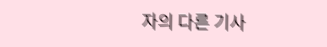자의 다른 기사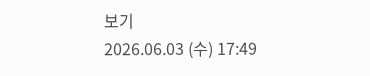보기
2026.06.03 (수) 17:49